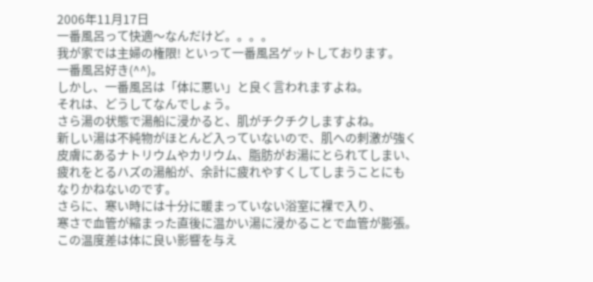2006年11月17日
一番風呂って快適〜なんだけど。。。。
我が家では主婦の権限! といって一番風呂ゲットしております。
一番風呂好き(^^)。
しかし、一番風呂は「体に悪い」と良く言われますよね。
それは、どうしてなんでしょう。
さら湯の状態で湯船に浸かると、肌がチクチクしますよね。
新しい湯は不純物がほとんど入っていないので、肌への刺激が強く
皮膚にあるナトリウムやカリウム、脂肪がお湯にとられてしまい、
疲れをとるハズの湯船が、余計に疲れやすくしてしまうことにも
なりかねないのです。
さらに、寒い時には十分に暖まっていない浴室に裸で入り、
寒さで血管が縮まった直後に温かい湯に浸かることで血管が膨張。
この温度差は体に良い影響を与え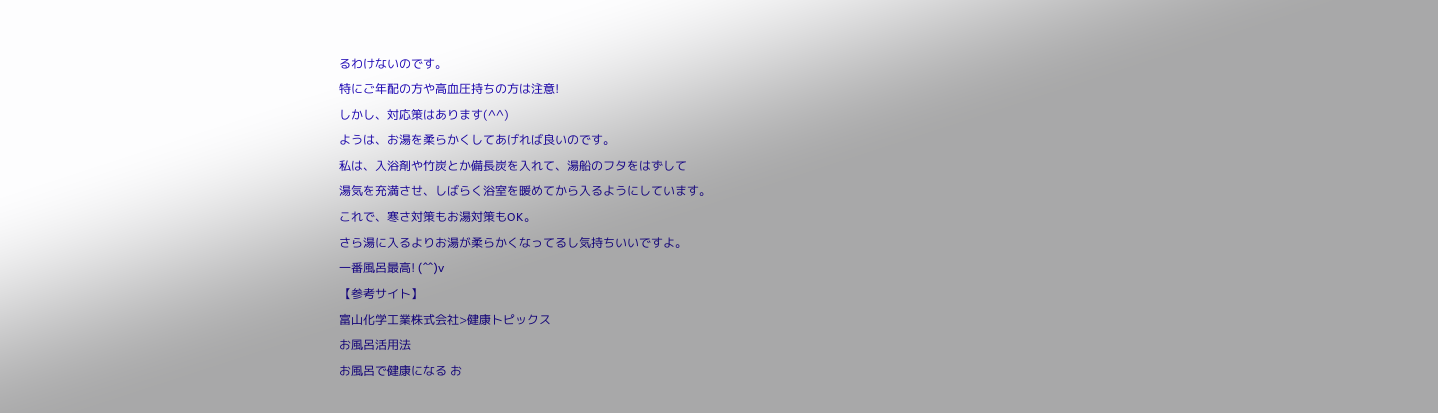るわけないのです。
特にご年配の方や高血圧持ちの方は注意!
しかし、対応策はあります(^^)
ようは、お湯を柔らかくしてあげれば良いのです。
私は、入浴剤や竹炭とか備長炭を入れて、湯船のフタをはずして
湯気を充満させ、しばらく浴室を暖めてから入るようにしています。
これで、寒さ対策もお湯対策もOK。
さら湯に入るよりお湯が柔らかくなってるし気持ちいいですよ。
一番風呂最高! (^^)v
【参考サイト】
富山化学工業株式会社>健康トピックス
お風呂活用法
お風呂で健康になる お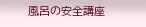風呂の安全講座